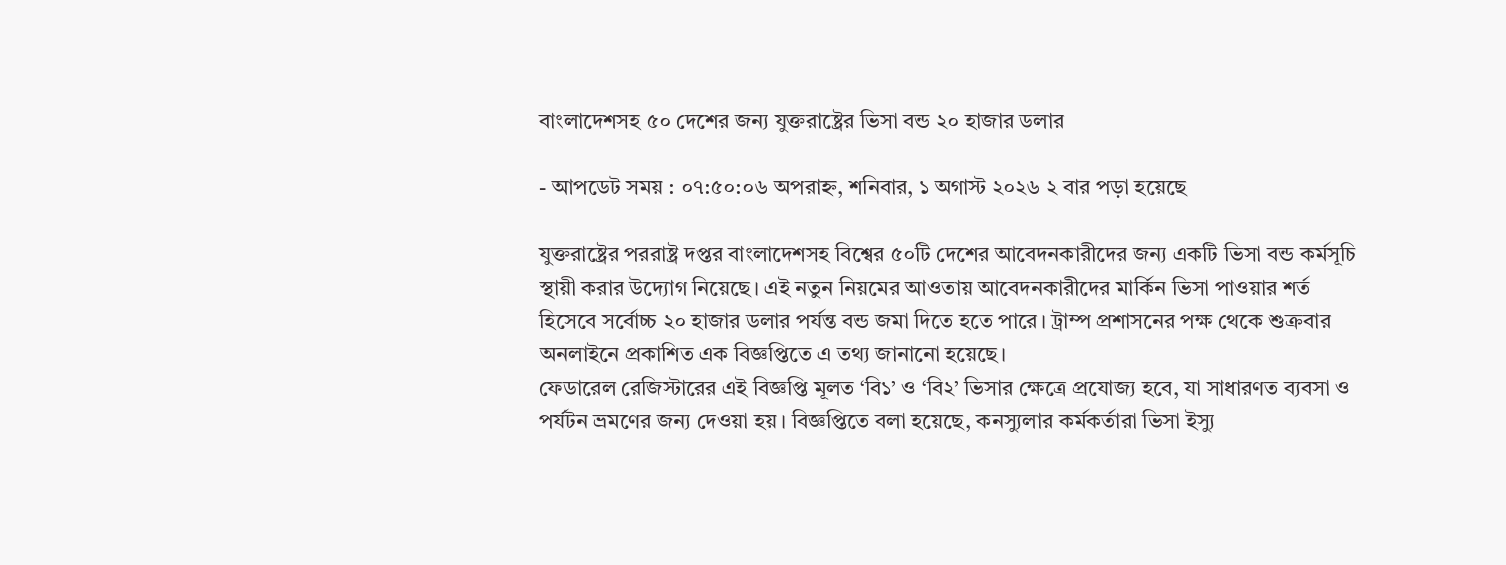বাংলাদেশসহ ৫০ দেশের জন্য যুক্তরাষ্ট্রের ভিসা বন্ড ২০ হাজার ডলার

- আপডেট সময় : ০৭:৫০:০৬ অপরাহ্ন, শনিবার, ১ অগাস্ট ২০২৬ ২ বার পড়া হয়েছে

যুক্তরাষ্ট্রের পররাষ্ট্র দপ্তর বাংলাদেশসহ বিশ্বের ৫০টি দেশের আবেদনকারীদের জন্য একটি ভিসা বন্ড কর্মসূচি স্থায়ী করার উদ্যোগ নিয়েছে। এই নতুন নিয়মের আওতায় আবেদনকারীদের মার্কিন ভিসা পাওয়ার শর্ত হিসেবে সর্বোচ্চ ২০ হাজার ডলার পর্যন্ত বন্ড জমা দিতে হতে পারে। ট্রাম্প প্রশাসনের পক্ষ থেকে শুক্রবার অনলাইনে প্রকাশিত এক বিজ্ঞপ্তিতে এ তথ্য জানানো হয়েছে।
ফেডারেল রেজিস্টারের এই বিজ্ঞপ্তি মূলত ‘বি১’ ও ‘বি২’ ভিসার ক্ষেত্রে প্রযোজ্য হবে, যা সাধারণত ব্যবসা ও পর্যটন ভ্রমণের জন্য দেওয়া হয়। বিজ্ঞপ্তিতে বলা হয়েছে, কনস্যুলার কর্মকর্তারা ভিসা ইস্যু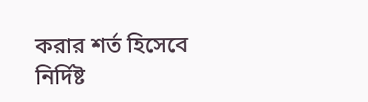করার শর্ত হিসেবে নির্দিষ্ট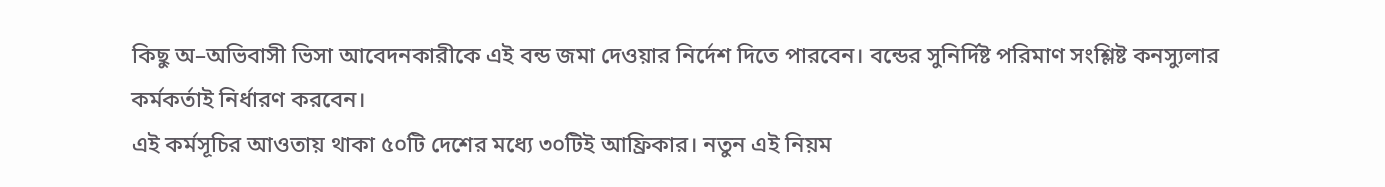কিছু অ–অভিবাসী ভিসা আবেদনকারীকে এই বন্ড জমা দেওয়ার নির্দেশ দিতে পারবেন। বন্ডের সুনির্দিষ্ট পরিমাণ সংশ্লিষ্ট কনস্যুলার কর্মকর্তাই নির্ধারণ করবেন।
এই কর্মসূচির আওতায় থাকা ৫০টি দেশের মধ্যে ৩০টিই আফ্রিকার। নতুন এই নিয়ম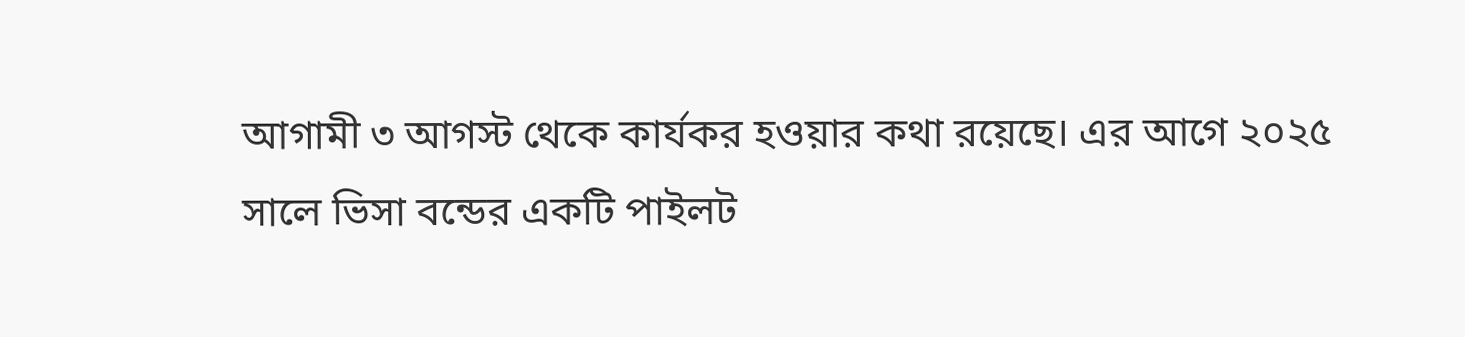আগামী ৩ আগস্ট থেকে কার্যকর হওয়ার কথা রয়েছে। এর আগে ২০২৫ সালে ভিসা বন্ডের একটি পাইলট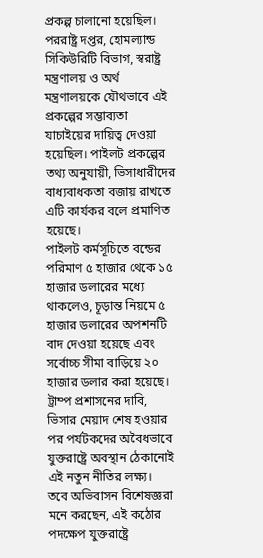প্রকল্প চালানো হয়েছিল। পররাষ্ট্র দপ্তর, হোমল্যান্ড সিকিউরিটি বিভাগ, স্বরাষ্ট্র মন্ত্রণালয় ও অর্থ মন্ত্রণালয়কে যৌথভাবে এই প্রকল্পের সম্ভাব্যতা যাচাইয়ের দায়িত্ব দেওয়া হয়েছিল। পাইলট প্রকল্পের তথ্য অনুযায়ী, ভিসাধারীদের বাধ্যবাধকতা বজায় রাখতে এটি কার্যকর বলে প্রমাণিত হয়েছে।
পাইলট কর্মসূচিতে বন্ডের পরিমাণ ৫ হাজার থেকে ১৫ হাজার ডলারের মধ্যে থাকলেও, চূড়ান্ত নিয়মে ৫ হাজার ডলারের অপশনটি বাদ দেওয়া হয়েছে এবং সর্বোচ্চ সীমা বাড়িয়ে ২০ হাজার ডলার করা হয়েছে। ট্রাম্প প্রশাসনের দাবি, ভিসার মেয়াদ শেষ হওয়ার পর পর্যটকদের অবৈধভাবে যুক্তরাষ্ট্রে অবস্থান ঠেকানোই এই নতুন নীতির লক্ষ্য।
তবে অভিবাসন বিশেষজ্ঞরা মনে করছেন, এই কঠোর পদক্ষেপ যুক্তরাষ্ট্রে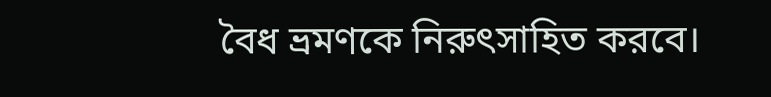বৈধ ভ্রমণকে নিরুৎসাহিত করবে।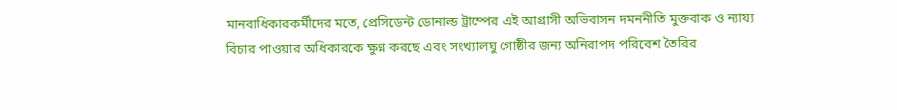মানবাধিকারকর্মীদের মতে, প্রেসিডেন্ট ডোনাল্ড ট্রাম্পের এই আগ্রাসী অভিবাসন দমননীতি মুক্তবাক ও ন্যায্য বিচার পাওয়ার অধিকারকে ক্ষুণ্ন করছে এবং সংখ্যালঘু গোষ্ঠীর জন্য অনিরাপদ পরিবেশ তৈরির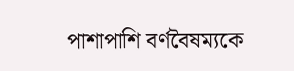পাশাপাশি বর্ণবৈষম্যকে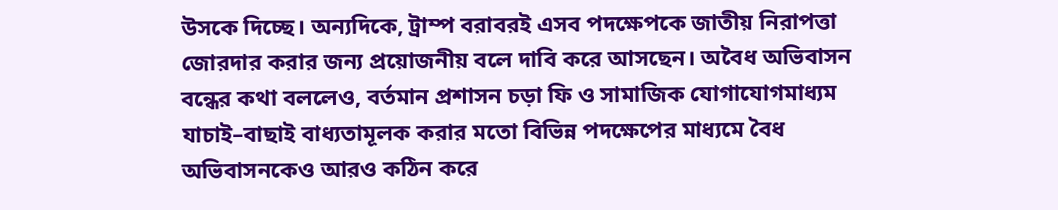উসকে দিচ্ছে। অন্যদিকে, ট্রাম্প বরাবরই এসব পদক্ষেপকে জাতীয় নিরাপত্তা জোরদার করার জন্য প্রয়োজনীয় বলে দাবি করে আসছেন। অবৈধ অভিবাসন বন্ধের কথা বললেও, বর্তমান প্রশাসন চড়া ফি ও সামাজিক যোগাযোগমাধ্যম যাচাই–বাছাই বাধ্যতামূলক করার মতো বিভিন্ন পদক্ষেপের মাধ্যমে বৈধ অভিবাসনকেও আরও কঠিন করে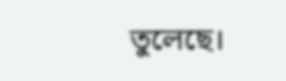তুলেছে।